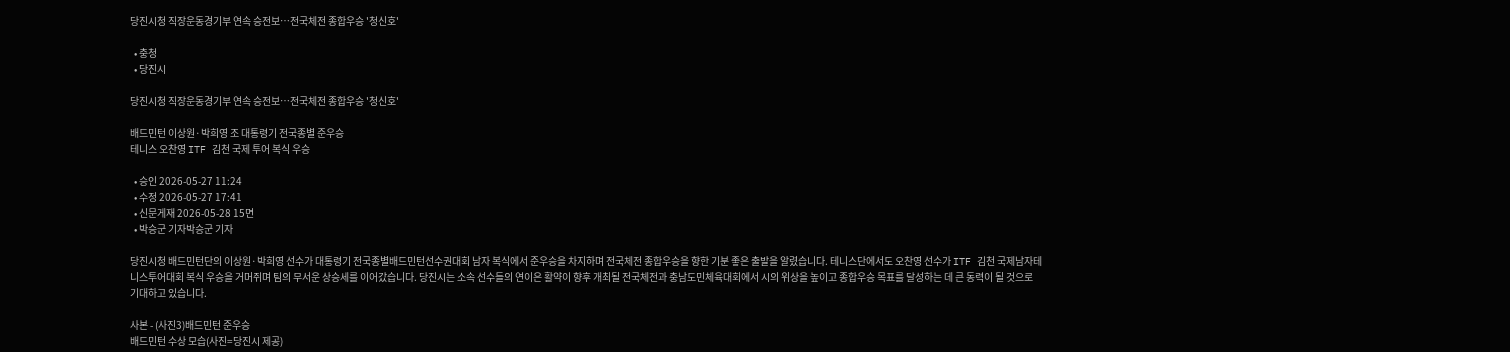당진시청 직장운동경기부 연속 승전보…전국체전 종합우승 '청신호'

  • 충청
  • 당진시

당진시청 직장운동경기부 연속 승전보…전국체전 종합우승 '청신호'

배드민턴 이상원·박희영 조 대통령기 전국종별 준우승
테니스 오찬영 ITF 김천 국제 투어 복식 우승

  • 승인 2026-05-27 11:24
  • 수정 2026-05-27 17:41
  • 신문게재 2026-05-28 15면
  • 박승군 기자박승군 기자

당진시청 배드민턴단의 이상원·박희영 선수가 대통령기 전국종별배드민턴선수권대회 남자 복식에서 준우승을 차지하며 전국체전 종합우승을 향한 기분 좋은 출발을 알렸습니다. 테니스단에서도 오찬영 선수가 ITF 김천 국제남자테니스투어대회 복식 우승을 거머쥐며 팀의 무서운 상승세를 이어갔습니다. 당진시는 소속 선수들의 연이은 활약이 향후 개최될 전국체전과 충남도민체육대회에서 시의 위상을 높이고 종합우승 목표를 달성하는 데 큰 동력이 될 것으로 기대하고 있습니다.

사본 - (사진3)배드민턴 준우승
배드민턴 수상 모습(사진=당진시 제공)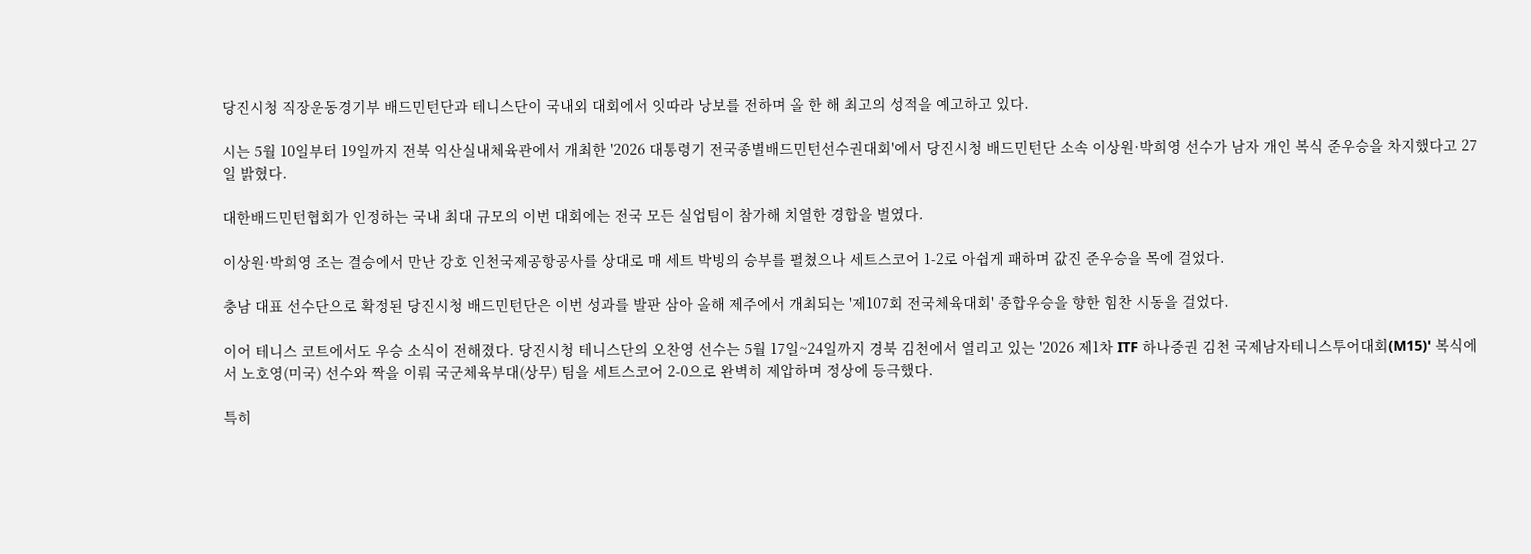당진시청 직장운동경기부 배드민턴단과 테니스단이 국내외 대회에서 잇따라 낭보를 전하며 올 한 해 최고의 성적을 예고하고 있다.

시는 5월 10일부터 19일까지 전북 익산실내체육관에서 개최한 '2026 대통령기 전국종별배드민턴선수권대회'에서 당진시청 배드민턴단 소속 이상원·박희영 선수가 남자 개인 복식 준우승을 차지했다고 27일 밝혔다.

대한배드민턴협회가 인정하는 국내 최대 규모의 이번 대회에는 전국 모든 실업팀이 참가해 치열한 경합을 벌였다.

이상원·박희영 조는 결승에서 만난 강호 인천국제공항공사를 상대로 매 세트 박빙의 승부를 펼쳤으나 세트스코어 1-2로 아쉽게 패하며 값진 준우승을 목에 걸었다.

충남 대표 선수단으로 확정된 당진시청 배드민턴단은 이번 성과를 발판 삼아 올해 제주에서 개최되는 '제107회 전국체육대회' 종합우승을 향한 힘찬 시동을 걸었다.

이어 테니스 코트에서도 우승 소식이 전해졌다. 당진시청 테니스단의 오찬영 선수는 5월 17일~24일까지 경북 김천에서 열리고 있는 '2026 제1차 ITF 하나증권 김천 국제남자테니스투어대회(M15)' 복식에서 노호영(미국) 선수와 짝을 이뤄 국군체육부대(상무) 팀을 세트스코어 2-0으로 완벽히 제압하며 정상에 등극했다.

특히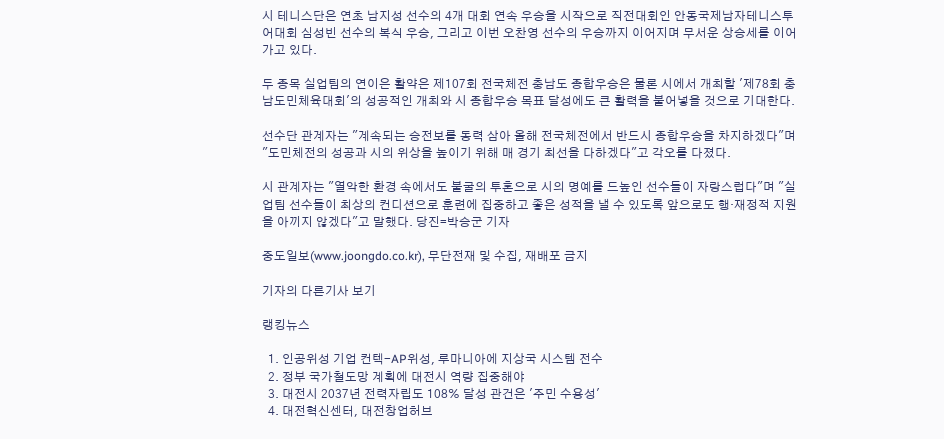시 테니스단은 연초 남지성 선수의 4개 대회 연속 우승을 시작으로 직전대회인 안동국제남자테니스투어대회 심성빈 선수의 복식 우승, 그리고 이번 오찬영 선수의 우승까지 이어지며 무서운 상승세를 이어가고 있다.

두 종목 실업팀의 연이은 활약은 제107회 전국체전 충남도 종합우승은 물론 시에서 개최할 '제78회 충남도민체육대회'의 성공적인 개최와 시 종합우승 목표 달성에도 큰 활력을 불어넣을 것으로 기대한다.

선수단 관계자는 "계속되는 승전보를 동력 삼아 올해 전국체전에서 반드시 종합우승을 차지하겠다"며 "도민체전의 성공과 시의 위상을 높이기 위해 매 경기 최선을 다하겠다"고 각오를 다졌다.

시 관계자는 "열악한 환경 속에서도 불굴의 투혼으로 시의 명예를 드높인 선수들이 자랑스럽다"며 "실업팀 선수들이 최상의 컨디션으로 훈련에 집중하고 좋은 성적을 낼 수 있도록 앞으로도 행·재정적 지원을 아끼지 않겠다"고 말했다. 당진=박승군 기자

중도일보(www.joongdo.co.kr), 무단전재 및 수집, 재배포 금지

기자의 다른기사 보기

랭킹뉴스

  1. 인공위성 기업 컨텍-AP위성, 루마니아에 지상국 시스템 전수
  2. 정부 국가철도망 계획에 대전시 역량 집중해야
  3. 대전시 2037년 전력자립도 108% 달성 관건은 '주민 수용성'
  4. 대전혁신센터, 대전창업허브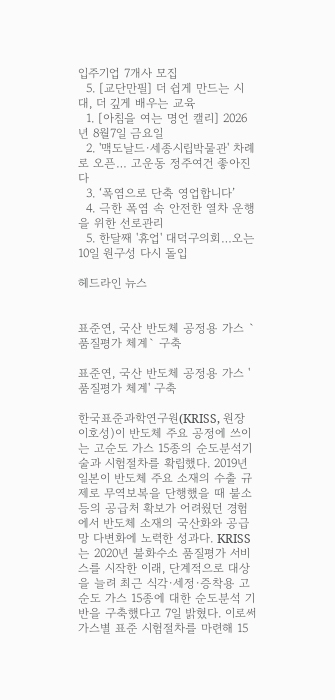입주기업 7개사 모집
  5. [교단만필] 더 쉽게 만드는 시대, 더 깊게 배우는 교육
  1. [아침을 여는 명언 캘리] 2026년 8월7일 금요일
  2. '맥도날드·세종시립박물관' 차례로 오픈… 고운동 정주여건 좋아진다
  3. ‘폭염으로 단축 영업합니다’
  4. 극한 폭염 속 안전한 열차 운행을 위한 선로관리
  5. 한달째 '휴업' 대덕구의회…오는 10일 원구성 다시 돌입

헤드라인 뉴스


표준연, 국산 반도체 공정용 가스 `품질평가 체계` 구축

표준연, 국산 반도체 공정용 가스 '품질평가 체계' 구축

한국표준과학연구원(KRISS, 원장 이호성)이 반도체 주요 공정에 쓰이는 고순도 가스 15종의 순도분석기술과 시험절차를 확립했다. 2019년 일본이 반도체 주요 소재의 수출 규제로 무역보복을 단행했을 때 불소 등의 공급처 확보가 어려웠던 경험에서 반도체 소재의 국산화와 공급망 다변화에 노력한 성과다. KRISS는 2020년 불화수소 품질평가 서비스를 시작한 이래, 단계적으로 대상을 늘려 최근 식각·세정·증착용 고순도 가스 15종에 대한 순도분석 기반을 구축했다고 7일 밝혔다. 이로써 가스별 표준 시험절차를 마련해 15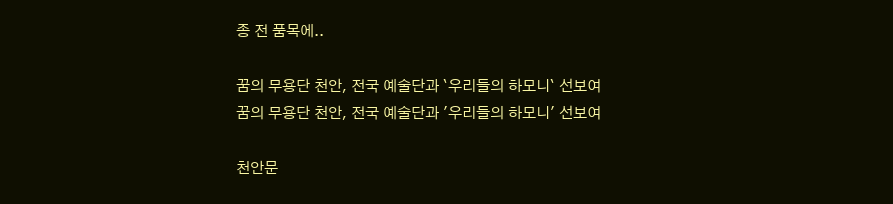종 전 품목에..

꿈의 무용단 천안, 전국 예술단과 `우리들의 하모니` 선보여
꿈의 무용단 천안, 전국 예술단과 '우리들의 하모니' 선보여

천안문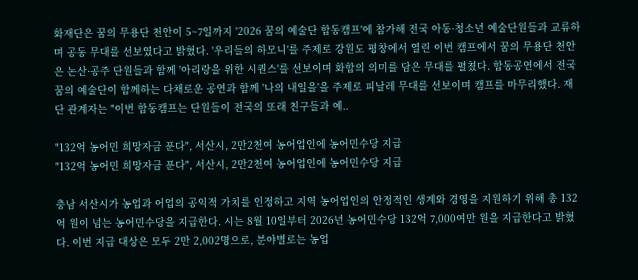화재단은 꿈의 무용단 천안이 5~7일까지 '2026 꿈의 예술단 합동캠프'에 참가해 전국 아동·청소년 예술단원들과 교류하며 공동 무대를 선보였다고 밝혔다. '우리들의 하모니'를 주제로 강원도 평창에서 열린 이번 캠프에서 꿈의 무용단 천안은 논산·공주 단원들과 함께 '아리랑을 위한 시퀀스'를 선보이며 화합의 의미를 담은 무대를 펼쳤다. 합동공연에서 전국 꿈의 예술단이 함께하는 다채로운 공연과 함께 '나의 내일을'을 주제로 피날레 무대를 선보이며 캠프를 마무리했다. 재단 관계자는 "이번 합동캠프는 단원들이 전국의 또래 친구들과 예..

"132억 농어민 희망자금 푼다", 서산시, 2만2천여 농어업인에 농어민수당 지급
"132억 농어민 희망자금 푼다", 서산시, 2만2천여 농어업인에 농어민수당 지급

충남 서산시가 농업과 어업의 공익적 가치를 인정하고 지역 농어업인의 안정적인 생계와 경영을 지원하기 위해 총 132억 원이 넘는 농어민수당을 지급한다. 시는 8월 10일부터 2026년 농어민수당 132억 7,000여만 원을 지급한다고 밝혔다. 이번 지급 대상은 모두 2만 2,002명으로, 분야별로는 농업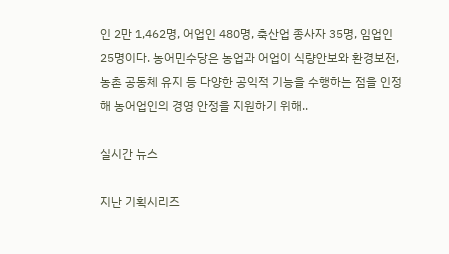인 2만 1,462명, 어업인 480명, 축산업 종사자 35명, 임업인 25명이다. 농어민수당은 농업과 어업이 식량안보와 환경보전, 농촌 공동체 유지 등 다양한 공익적 기능을 수행하는 점을 인정해 농어업인의 경영 안정을 지원하기 위해..

실시간 뉴스

지난 기획시리즈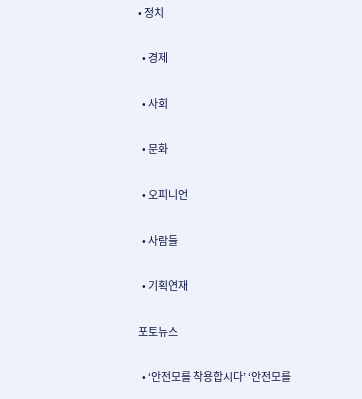• 정치

  • 경제

  • 사회

  • 문화

  • 오피니언

  • 사람들

  • 기획연재

포토뉴스

  • ‘안전모를 착용합시다’ ‘안전모를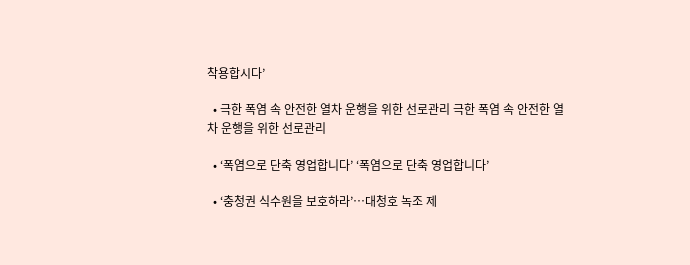착용합시다’

  • 극한 폭염 속 안전한 열차 운행을 위한 선로관리 극한 폭염 속 안전한 열차 운행을 위한 선로관리

  • ‘폭염으로 단축 영업합니다’ ‘폭염으로 단축 영업합니다’

  • ‘충청권 식수원을 보호하라’…대청호 녹조 제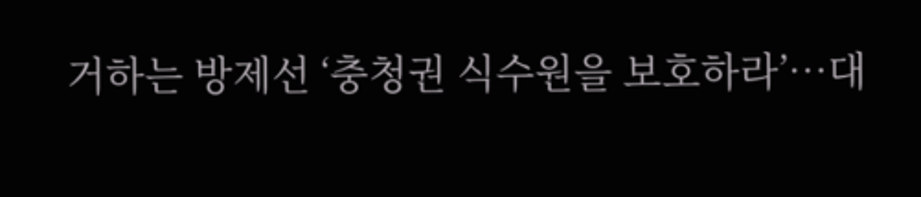거하는 방제선 ‘충청권 식수원을 보호하라’…대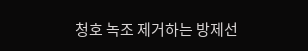청호 녹조 제거하는 방제선